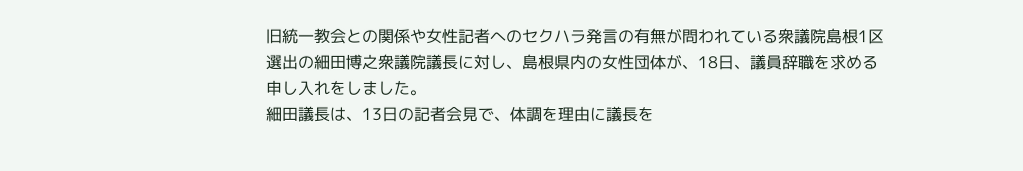旧統一教会との関係や女性記者へのセクハラ発言の有無が問われている衆議院島根1区選出の細田博之衆議院議長に対し、島根県内の女性団体が、18日、議員辞職を求める申し入れをしました。
細田議長は、13日の記者会見で、体調を理由に議長を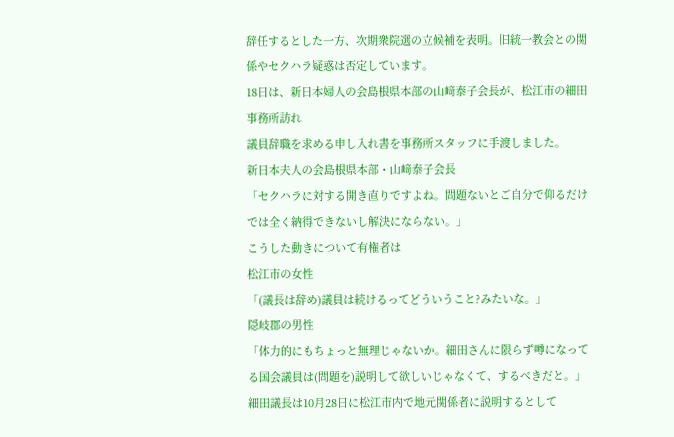辞任するとした一方、次期衆院選の立候補を表明。旧統一教会との関係やセクハラ疑惑は否定しています。
18日は、新日本婦人の会島根県本部の山﨑泰子会長が、松江市の細田事務所訪れ
議員辞職を求める申し入れ書を事務所スタッフに手渡しました。
新日本夫人の会島根県本部・山﨑泰子会長
「セクハラに対する開き直りですよね。問題ないとご自分で仰るだけでは全く納得できないし解決にならない。」
こうした動きについて有権者は
松江市の女性
「(議長は辞め)議員は続けるってどういうこと?みたいな。」
隠岐郡の男性
「体力的にもちょっと無理じゃないか。細田さんに限らず噂になってる国会議員は(問題を)説明して欲しいじゃなくて、するべきだと。」
細田議長は10月28日に松江市内で地元関係者に説明するとして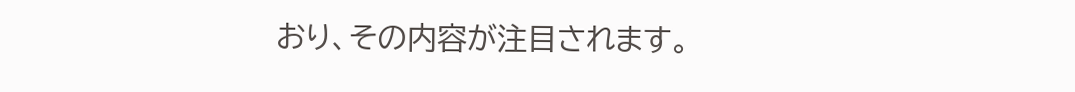おり、その内容が注目されます。